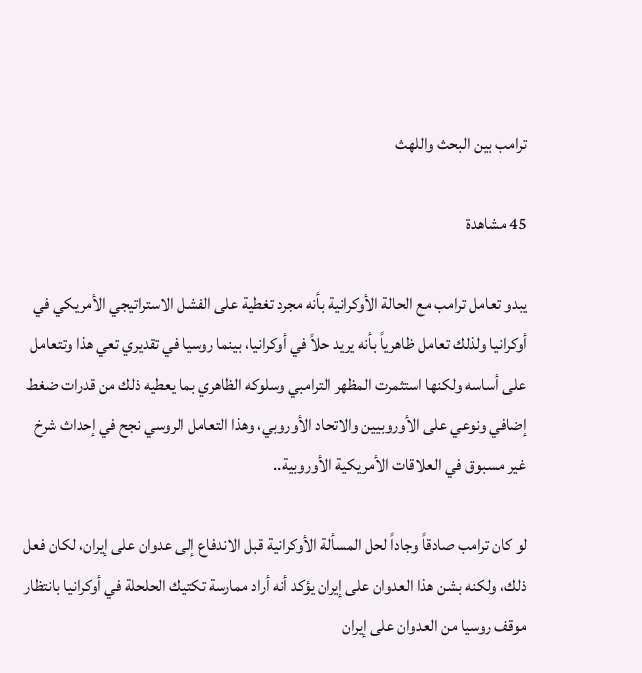ترامب بين البحث واللهث

45 مشاهدة

يبدو تعامل ترامب مع الحالة الأوكرانية بأنه مجرد تغطية على الفشل الاستراتيجي الأمريكي في أوكرانيا ولذلك تعامل ظاهرياً بأنه يريد حلاً في أوكرانيا، بينما روسيا في تقديري تعي هذا وتتعامل على أساسه ولكنها استثمرت المظهر الترامبي وسلوكه الظاهري بما يعطيه ذلك من قدرات ضغط إضافي ونوعي على الأوروبيين والاتحاد الأوروبي، وهذا التعامل الروسي نجح في إحداث شرخ غير مسبوق في العلاقات الأمريكية الأوروبية..

لو كان ترامب صادقاً وجاداً لحل المسألة الأوكرانية قبل الاندفاع إلى عدوان على إيران، لكان فعل ذلك، ولكنه بشن هذا العدوان على إيران يؤكد أنه أراد ممارسة تكتيك الحلحلة في أوكرانيا بانتظار موقف روسيا من العدوان على إيران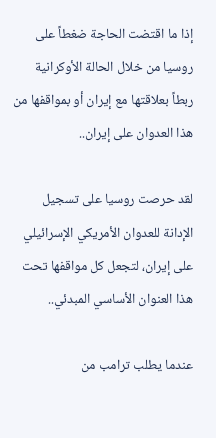إذا ما اقتضت الحاجة ضغطاً على روسيا من خلال الحالة الأوكرانية ربطاً بعلاقتها مع إيران أو بمواقفها من هذا العدوان على إيران..

لقد حرصت روسيا على تسجيل الإدانة للعدوان الأمريكي الإسرائيلي على إيران، لتجعل كل مواقفها تحت هذا العنوان الأساسي المبدئي..

عندما يطلب ترامب من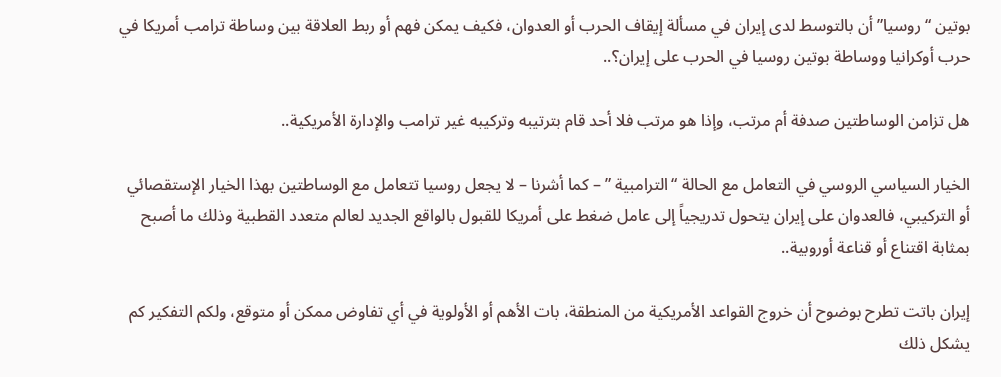بوتين “روسيا” أن بالتوسط لدى إيران في مسألة إيقاف الحرب أو العدوان، فكيف يمكن فهم أو ربط العلاقة بين وساطة ترامب أمريكا في حرب أوكرانيا ووساطة بوتين روسيا في الحرب على إيران؟..

هل تزامن الوساطتين صدفة أم مرتب، وإذا هو مرتب فلا أحد قام بترتيبه وتركيبه غير ترامب والإدارة الأمريكية..

الخيار السياسي الروسي في التعامل مع الحالة “الترامبية ” – كما أشرنا – لا يجعل روسيا تتعامل مع الوساطتين بهذا الخيار الإستقصائي أو التركيبي، فالعدوان على إيران يتحول تدريجياً إلى عامل ضغط على أمريكا للقبول بالواقع الجديد لعالم متعدد القطبية وذلك ما أصبح بمثابة اقتناع أو قناعة أوروبية..

إيران باتت تطرح بوضوح أن خروج القواعد الأمريكية من المنطقة، بات الأهم أو الأولوية في أي تفاوض ممكن أو متوقع، ولكم التفكير كم يشكل ذلك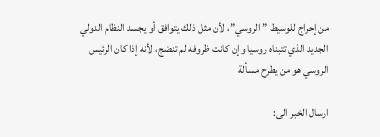من إحراج للوسيط ” الروسي”، لأن مثل ذلك يتوافق أو يجسد النظام الدولي الجديد الذي تتبناه روسيا وإن كانت ظروفه لم تنضج، لأنه إذا كان الرئيس الروسي هو من يطرح مسألة

ارسال الخبر الى: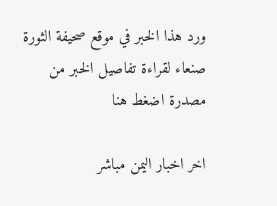ورد هذا الخبر في موقع صحيفة الثورة صنعاء لقراءة تفاصيل الخبر من مصدرة اضغط هنا

اخر اخبار اليمن مباشر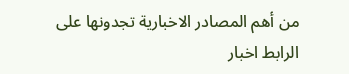من أهم المصادر الاخبارية تجدونها على الرابط اخبار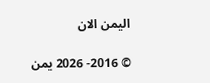اليمن الان

© 2016- 2026 يمن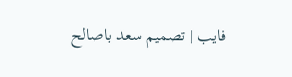فايب | تصميم سعد باصالح